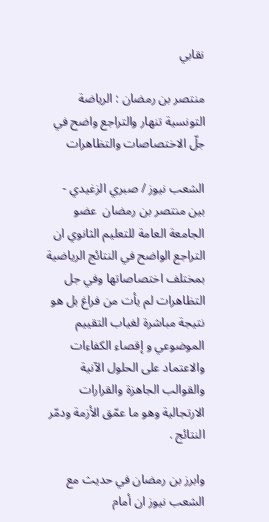نقابي

منتصر بن رمضان : الرياضة التونسية تنهار والتراجع واضح في جلّ الاختصاصات والتظاهرات

الشعب نيوز / صبري الزغيدي -  بين منتصر بن رمضان  عضو الجامعة العامة للتعليم الثانوي ان التراجع الواضح في النتائج الرياضية بمختلف اختصاصاتها وفي جل التظاهرات لم يأت من فراغ بل هو نتيجة مباشرة لغياب التقييم الموضوعي و إقصاء الكفاءات والاعتماد على الحلول الآنية والقوالب الجاهزة والقرارات الارتجالية وهو ما عمّق الأزمة ودمّر النتائج .

وابرز بن رمضان في حديث مع الشعب نيوز ان أمام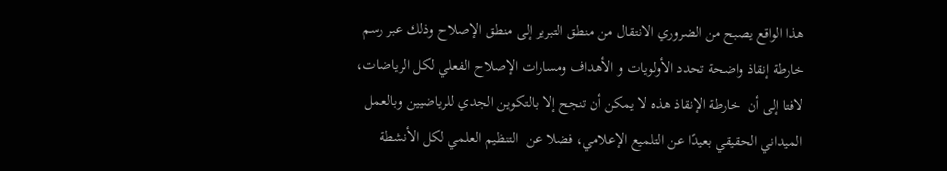هذا الواقع يصبح من الضروري الانتقال من منطق التبرير إلى منطق الإصلاح وذلك عبر رسم خارطة إنقاذ واضحة تحدد الأولويات و الأهداف ومسارات الإصلاح الفعلي لكل الرياضات، لافتا إلى أن  خارطة الإنقاذ هذه لا يمكن أن تنجح إلا بالتكوين الجدي للرياضيين وبالعمل الميداني الحقيقي بعيدًا عن التلميع الإعلامي، فضلا عن  التنظيم العلمي لكل الأنشطة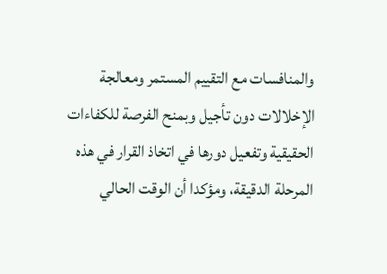والمنافسات مع التقييم المستمر ومعالجة الإخلالات دون تأجيل وبمنح الفرصة للكفاءات الحقيقية وتفعيل دورها في اتخاذ القرار في هذه المرحلة الدقيقة، ومؤكدا أن الوقت الحالي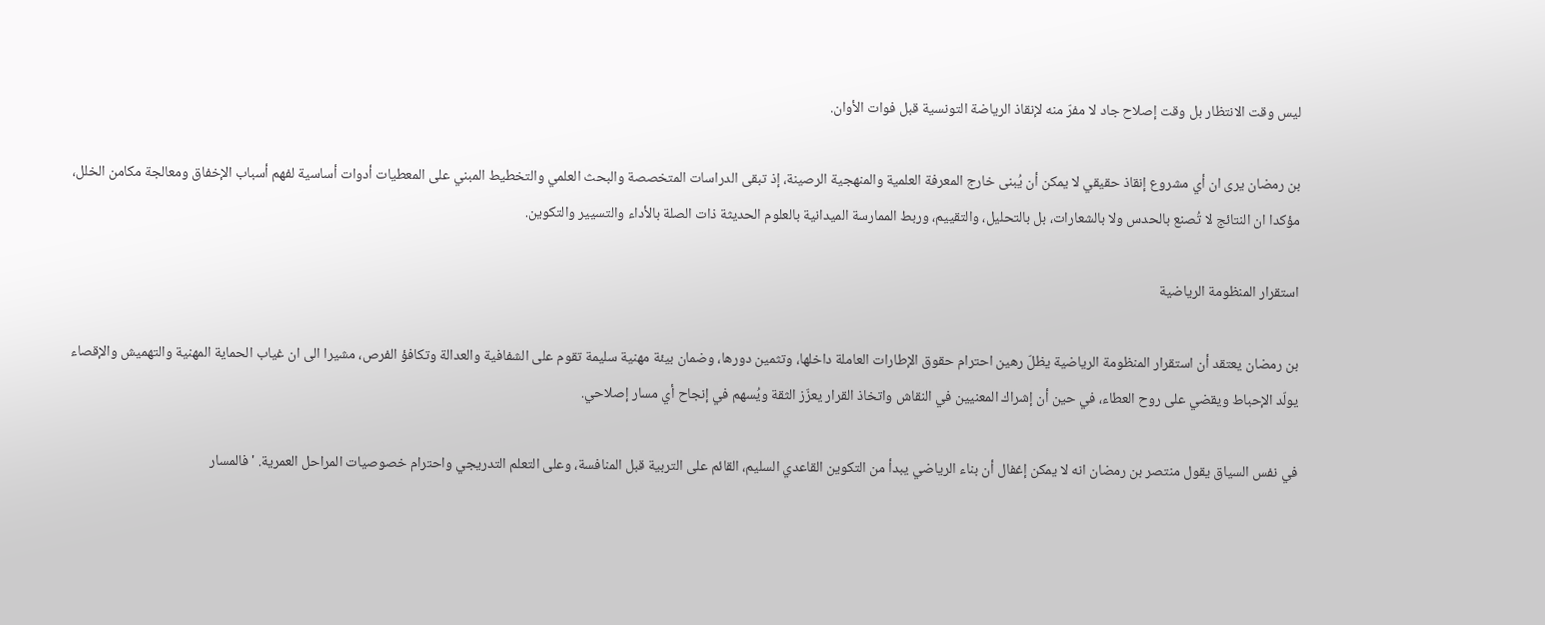ليس وقت الانتظار بل وقت إصلاح جاد لا مفرّ منه لإنقاذ الرياضة التونسية قبل فوات الأوان.

بن رمضان يرى ان أي مشروع إنقاذ حقيقي لا يمكن أن يُبنى خارج المعرفة العلمية والمنهجية الرصينة، إذ تبقى الدراسات المتخصصة والبحث العلمي والتخطيط المبني على المعطيات أدوات أساسية لفهم أسباب الإخفاق ومعالجة مكامن الخلل، مؤكدا ان النتائج لا تُصنع بالحدس ولا بالشعارات، بل بالتحليل، والتقييم، وربط الممارسة الميدانية بالعلوم الحديثة ذات الصلة بالأداء والتسيير والتكوين.

استقرار المنظومة الرياضية

بن رمضان يعتقد أن استقرار المنظومة الرياضية يظلّ رهين احترام حقوق الإطارات العاملة داخلها، وتثمين دورها، وضمان بيئة مهنية سليمة تقوم على الشفافية والعدالة وتكافؤ الفرص، مشيرا الى ان غياب الحماية المهنية والتهميش والإقصاء يولّد الإحباط ويقضي على روح العطاء، في حين أن إشراك المعنيين في النقاش واتخاذ القرار يعزّز الثقة ويُسهم في إنجاح أي مسار إصلاحي.

في نفس السياق يقول منتصر بن رمضان انه لا يمكن إغفال أن بناء الرياضي يبدأ من التكوين القاعدي السليم، القائم على التربية قبل المنافسة، وعلى التعلم التدريجي واحترام خصوصيات المراحل العمرية. ' فالمسار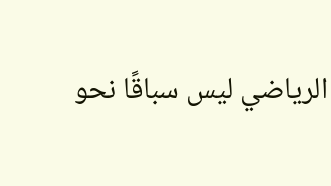الرياضي ليس سباقًا نحو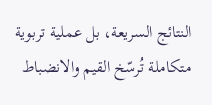النتائج السريعة، بل عملية تربوية متكاملة تُرسّخ القيم والانضباط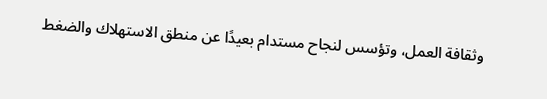وثقافة العمل، وتؤسس لنجاح مستدام بعيدًا عن منطق الاستهلاك والضغط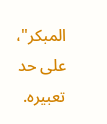المبكر"، على حد تعبيره.